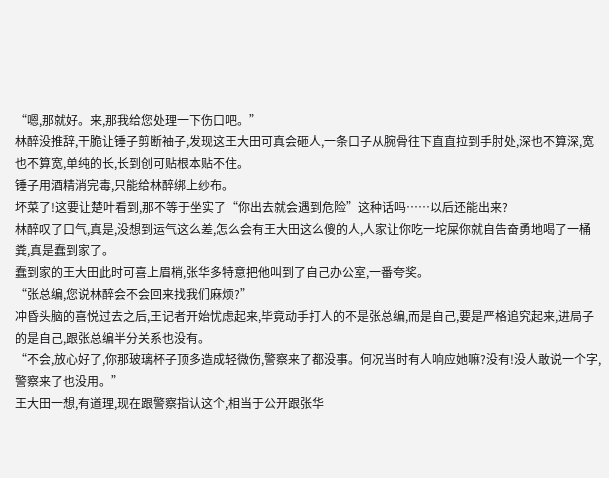“嗯,那就好。来,那我给您处理一下伤口吧。”
林醉没推辞,干脆让锤子剪断袖子,发现这王大田可真会砸人,一条口子从腕骨往下直直拉到手肘处,深也不算深,宽也不算宽,单纯的长,长到创可贴根本贴不住。
锤子用酒精消完毒,只能给林醉绑上纱布。
坏菜了!这要让楚叶看到,那不等于坐实了“你出去就会遇到危险”这种话吗……以后还能出来?
林醉叹了口气,真是,没想到运气这么差,怎么会有王大田这么傻的人,人家让你吃一坨屎你就自告奋勇地喝了一桶粪,真是蠢到家了。
蠢到家的王大田此时可喜上眉梢,张华多特意把他叫到了自己办公室,一番夸奖。
“张总编,您说林醉会不会回来找我们麻烦?”
冲昏头脑的喜悦过去之后,王记者开始忧虑起来,毕竟动手打人的不是张总编,而是自己,要是严格追究起来,进局子的是自己,跟张总编半分关系也没有。
“不会,放心好了,你那玻璃杯子顶多造成轻微伤,警察来了都没事。何况当时有人响应她嘛?没有!没人敢说一个字,警察来了也没用。”
王大田一想,有道理,现在跟警察指认这个,相当于公开跟张华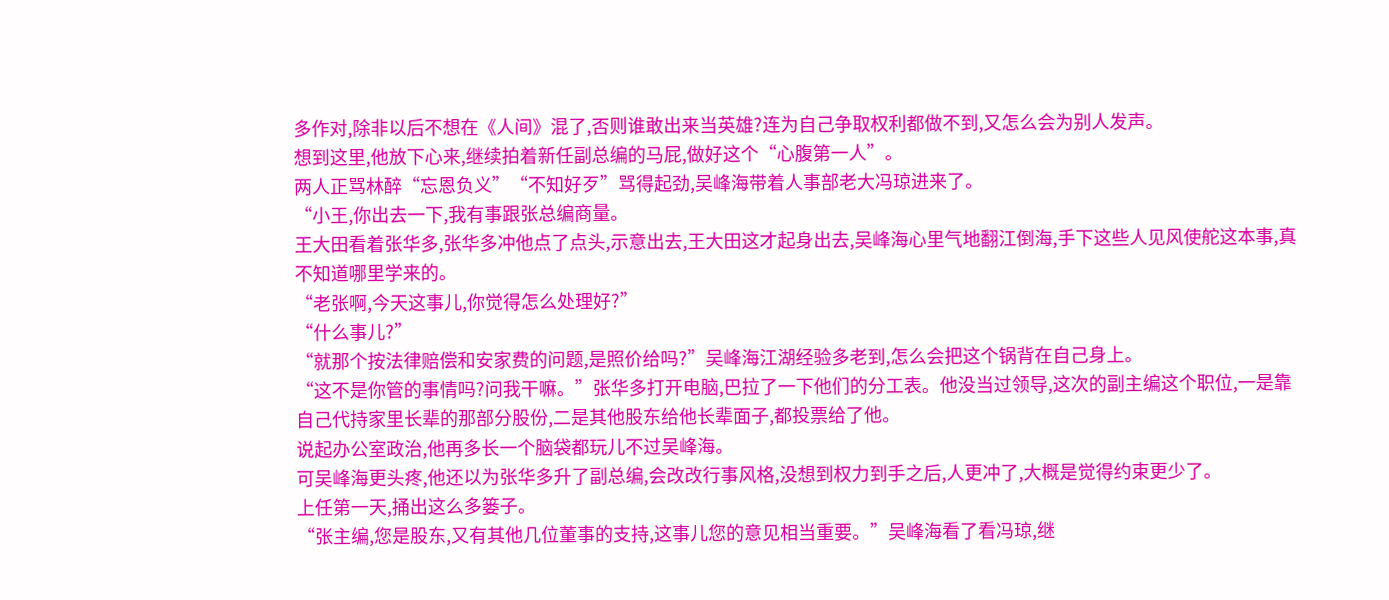多作对,除非以后不想在《人间》混了,否则谁敢出来当英雄?连为自己争取权利都做不到,又怎么会为别人发声。
想到这里,他放下心来,继续拍着新任副总编的马屁,做好这个“心腹第一人”。
两人正骂林醉“忘恩负义”“不知好歹”骂得起劲,吴峰海带着人事部老大冯琼进来了。
“小王,你出去一下,我有事跟张总编商量。
王大田看着张华多,张华多冲他点了点头,示意出去,王大田这才起身出去,吴峰海心里气地翻江倒海,手下这些人见风使舵这本事,真不知道哪里学来的。
“老张啊,今天这事儿,你觉得怎么处理好?”
“什么事儿?”
“就那个按法律赔偿和安家费的问题,是照价给吗?”吴峰海江湖经验多老到,怎么会把这个锅背在自己身上。
“这不是你管的事情吗?问我干嘛。”张华多打开电脑,巴拉了一下他们的分工表。他没当过领导,这次的副主编这个职位,一是靠自己代持家里长辈的那部分股份,二是其他股东给他长辈面子,都投票给了他。
说起办公室政治,他再多长一个脑袋都玩儿不过吴峰海。
可吴峰海更头疼,他还以为张华多升了副总编,会改改行事风格,没想到权力到手之后,人更冲了,大概是觉得约束更少了。
上任第一天,捅出这么多篓子。
“张主编,您是股东,又有其他几位董事的支持,这事儿您的意见相当重要。”吴峰海看了看冯琼,继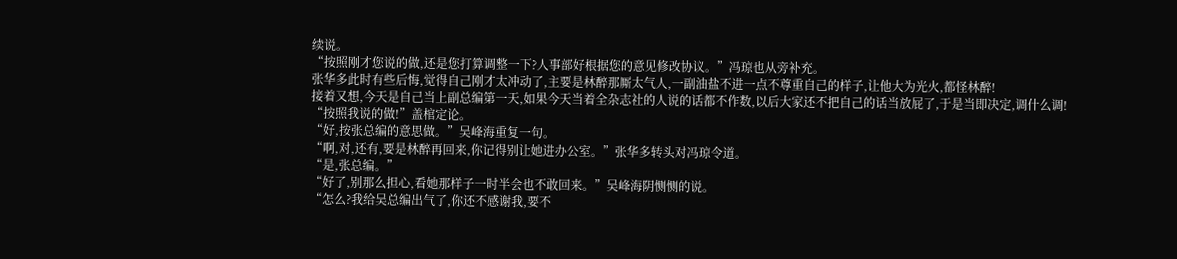续说。
“按照刚才您说的做,还是您打算调整一下?人事部好根据您的意见修改协议。”冯琼也从旁补充。
张华多此时有些后悔,觉得自己刚才太冲动了,主要是林醉那厮太气人,一副油盐不进一点不尊重自己的样子,让他大为光火,都怪林醉!
接着又想,今天是自己当上副总编第一天,如果今天当着全杂志社的人说的话都不作数,以后大家还不把自己的话当放屁了,于是当即决定,调什么调!
“按照我说的做!”盖棺定论。
“好,按张总编的意思做。”吴峰海重复一句。
“啊,对,还有,要是林醉再回来,你记得别让她进办公室。”张华多转头对冯琼令道。
“是,张总编。”
“好了,别那么担心,看她那样子一时半会也不敢回来。”吴峰海阴恻恻的说。
“怎么?我给吴总编出气了,你还不感谢我,要不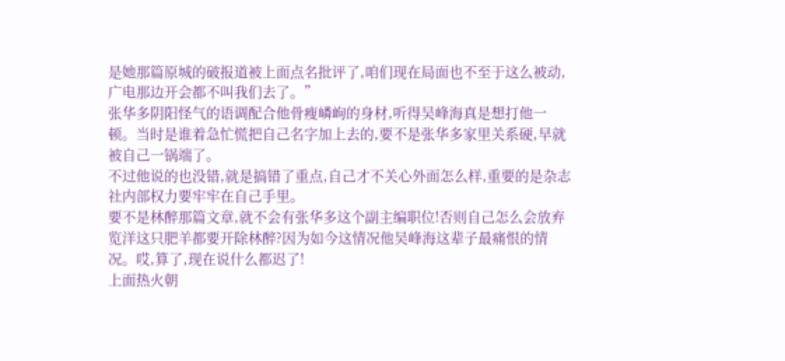是她那篇原城的破报道被上面点名批评了,咱们现在局面也不至于这么被动,广电那边开会都不叫我们去了。”
张华多阴阳怪气的语调配合他骨瘦嶙峋的身材,听得吴峰海真是想打他一顿。当时是谁着急忙慌把自己名字加上去的,要不是张华多家里关系硬,早就被自己一锅端了。
不过他说的也没错,就是搞错了重点,自己才不关心外面怎么样,重要的是杂志社内部权力要牢牢在自己手里。
要不是林醉那篇文章,就不会有张华多这个副主编职位!否则自己怎么会放弃览洋这只肥羊都要开除林醉?因为如今这情况他吴峰海这辈子最痛恨的情况。哎,算了,现在说什么都迟了!
上面热火朝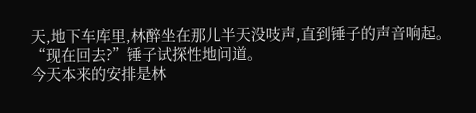天,地下车库里,林醉坐在那儿半天没吱声,直到锤子的声音响起。
“现在回去?”锤子试探性地问道。
今天本来的安排是林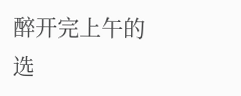醉开完上午的选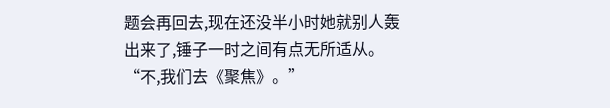题会再回去,现在还没半小时她就别人轰出来了,锤子一时之间有点无所适从。
“不,我们去《聚焦》。”